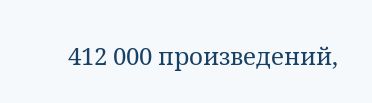412 000 произведений,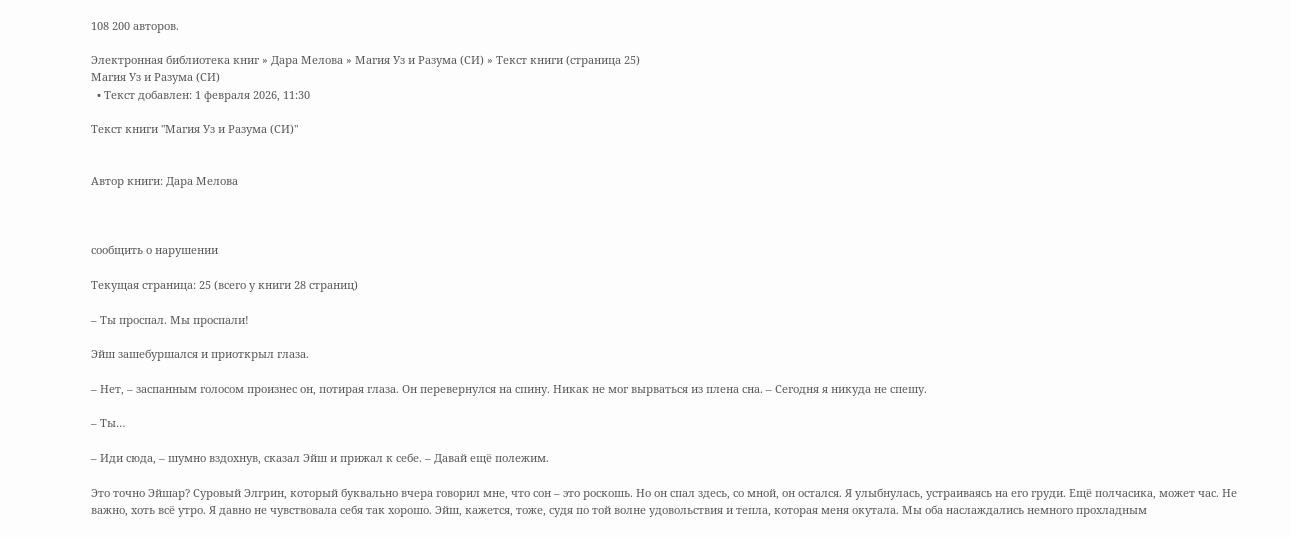108 200 авторов.

Электронная библиотека книг » Дара Мелова » Магия Уз и Разума (СИ) » Текст книги (страница 25)
Магия Уз и Разума (СИ)
  • Текст добавлен: 1 февраля 2026, 11:30

Текст книги "Магия Уз и Разума (СИ)"


Автор книги: Дара Мелова



сообщить о нарушении

Текущая страница: 25 (всего у книги 28 страниц)

– Ты проспал. Мы проспали!

Эйш зашебуршался и приоткрыл глаза.

– Нет, – заспанным голосом произнес он, потирая глаза. Он перевернулся на спину. Никак не мог вырваться из плена сна. – Сегодня я никуда не спешу.

– Ты…

– Иди сюда, – шумно вздохнув, сказал Эйш и прижал к себе. – Давай ещё полежим.

Это точно Эйшар? Суровый Элгрин, который буквально вчера говорил мне, что сон – это роскошь. Но он спал здесь, со мной, он остался. Я улыбнулась, устраиваясь на его груди. Ещё полчасика, может час. Не важно, хоть всё утро. Я давно не чувствовала себя так хорошо. Эйш, кажется, тоже, судя по той волне удовольствия и тепла, которая меня окутала. Мы оба наслаждались немного прохладным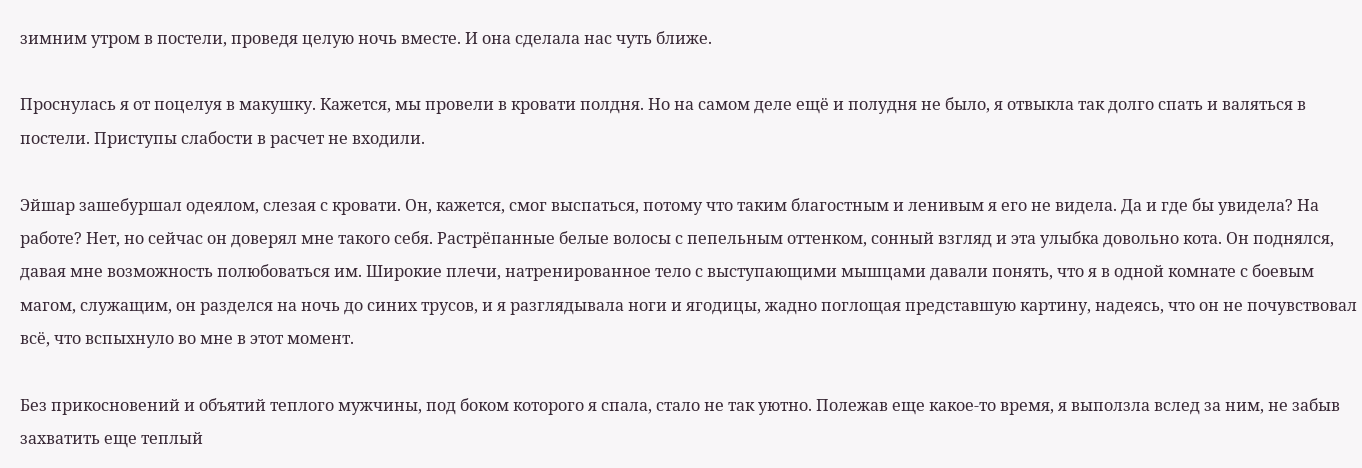зимним утром в постели, проведя целую ночь вместе. И она сделала нас чуть ближе.

Проснулась я от поцелуя в макушку. Кажется, мы провели в кровати полдня. Но на самом деле ещё и полудня не было, я отвыкла так долго спать и валяться в постели. Приступы слабости в расчет не входили.

Эйшар зашебуршал одеялом, слезая с кровати. Он, кажется, смог выспаться, потому что таким благостным и ленивым я его не видела. Да и где бы увидела? На работе? Нет, но сейчас он доверял мне такого себя. Растрёпанные белые волосы с пепельным оттенком, сонный взгляд и эта улыбка довольно кота. Он поднялся, давая мне возможность полюбоваться им. Широкие плечи, натренированное тело с выступающими мышцами давали понять, что я в одной комнате с боевым магом, служащим, он разделся на ночь до синих трусов, и я разглядывала ноги и ягодицы, жадно поглощая представшую картину, надеясь, что он не почувствовал всё, что вспыхнуло во мне в этот момент.

Без прикосновений и объятий теплого мужчины, под боком которого я спала, стало не так уютно. Полежав еще какое-то время, я выползла вслед за ним, не забыв захватить еще теплый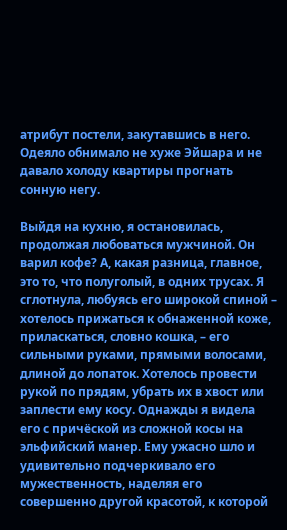атрибут постели, закутавшись в него. Одеяло обнимало не хуже Эйшара и не давало холоду квартиры прогнать сонную негу.

Выйдя на кухню, я остановилась, продолжая любоваться мужчиной. Он варил кофе? А, какая разница, главное, это то, что полуголый, в одних трусах. Я сглотнула, любуясь его широкой спиной – хотелось прижаться к обнаженной коже, приласкаться, словно кошка, – его сильными руками, прямыми волосами, длиной до лопаток. Хотелось провести рукой по прядям, убрать их в хвост или заплести ему косу. Однажды я видела его с причёской из сложной косы на эльфийский манер. Ему ужасно шло и удивительно подчеркивало его мужественность, наделяя его совершенно другой красотой, к которой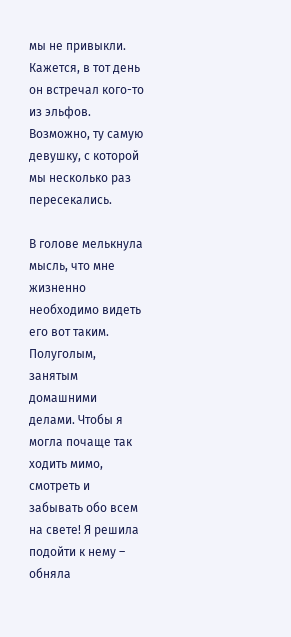мы не привыкли. Кажется, в тот день он встречал кого-то из эльфов. Возможно, ту самую девушку, с которой мы несколько раз пересекались.

В голове мелькнула мысль, что мне жизненно необходимо видеть его вот таким. Полуголым, занятым домашними делами. Чтобы я могла почаще так ходить мимо, смотреть и забывать обо всем на свете! Я решила подойти к нему – обняла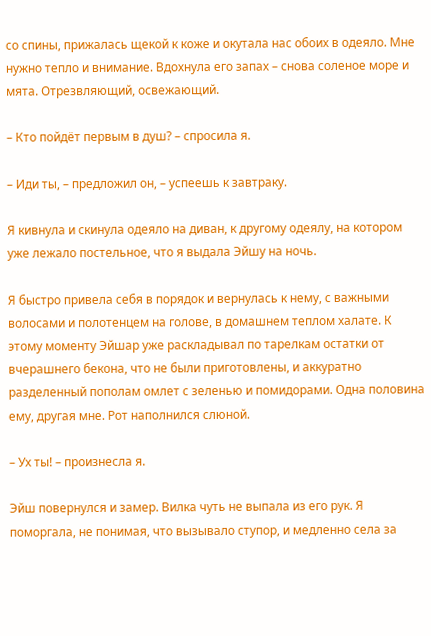со спины, прижалась щекой к коже и окутала нас обоих в одеяло. Мне нужно тепло и внимание. Вдохнула его запах – снова соленое море и мята. Отрезвляющий, освежающий.

– Кто пойдёт первым в душ? – спросила я.

– Иди ты, – предложил он, – успеешь к завтраку.

Я кивнула и скинула одеяло на диван, к другому одеялу, на котором уже лежало постельное, что я выдала Эйшу на ночь.

Я быстро привела себя в порядок и вернулась к нему, с важными волосами и полотенцем на голове, в домашнем теплом халате. К этому моменту Эйшар уже раскладывал по тарелкам остатки от вчерашнего бекона, что не были приготовлены, и аккуратно разделенный пополам омлет с зеленью и помидорами. Одна половина ему, другая мне. Рот наполнился слюной.

– Ух ты! – произнесла я.

Эйш повернулся и замер. Вилка чуть не выпала из его рук. Я поморгала, не понимая, что вызывало ступор, и медленно села за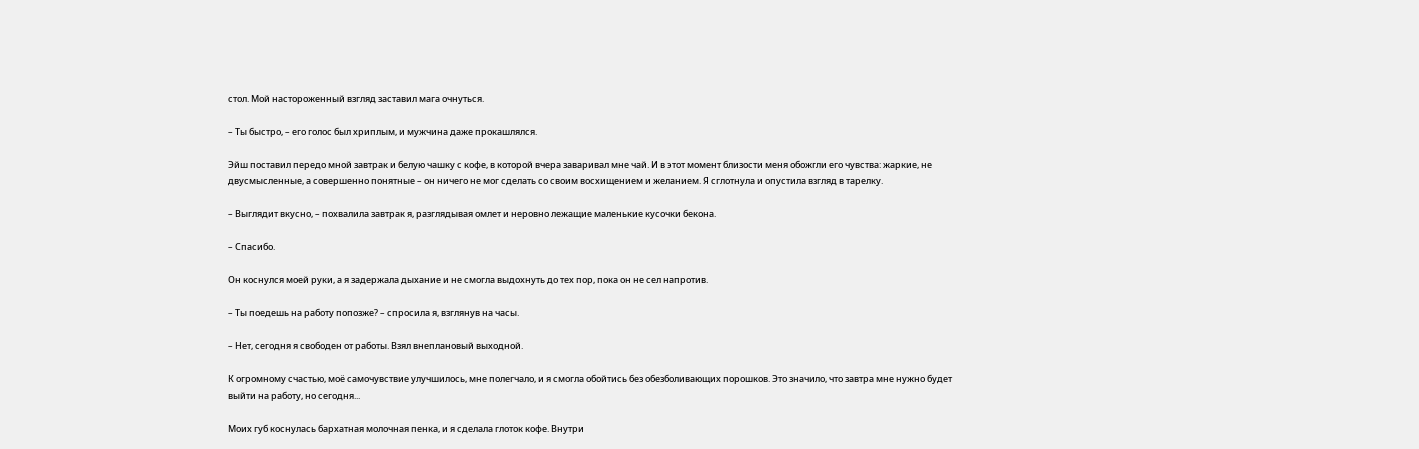стол. Мой настороженный взгляд заставил мага очнуться.

– Ты быстро, – его голос был хриплым, и мужчина даже прокашлялся.

Эйш поставил передо мной завтрак и белую чашку с кофе, в которой вчера заваривал мне чай. И в этот момент близости меня обожгли его чувства: жаркие, не двусмысленные, а совершенно понятные – он ничего не мог сделать со своим восхищением и желанием. Я сглотнула и опустила взгляд в тарелку.

– Выглядит вкусно, – похвалила завтрак я, разглядывая омлет и неровно лежащие маленькие кусочки бекона.

– Спасибо.

Он коснулся моей руки, а я задержала дыхание и не смогла выдохнуть до тех пор, пока он не сел напротив.

– Ты поедешь на работу попозже? – спросила я, взглянув на часы.

– Нет, сегодня я свободен от работы. Взял внеплановый выходной.

К огромному счастью, моё самочувствие улучшилось, мне полегчало, и я смогла обойтись без обезболивающих порошков. Это значило, что завтра мне нужно будет выйти на работу, но сегодня...

Моих губ коснулась бархатная молочная пенка, и я сделала глоток кофе. Внутри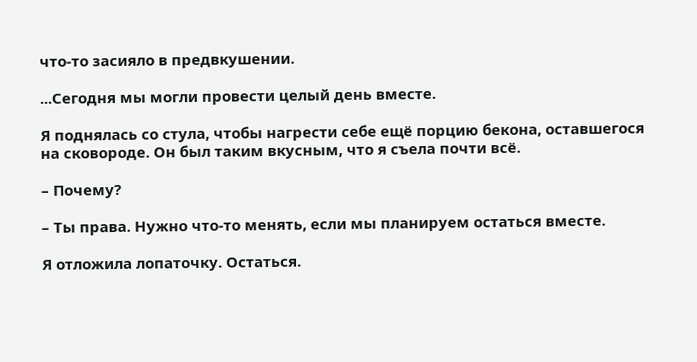что-то засияло в предвкушении.

...Сегодня мы могли провести целый день вместе.

Я поднялась со стула, чтобы нагрести себе ещё порцию бекона, оставшегося на сковороде. Он был таким вкусным, что я съела почти всё.

– Почему?

– Ты права. Нужно что-то менять, если мы планируем остаться вместе.

Я отложила лопаточку. Остаться.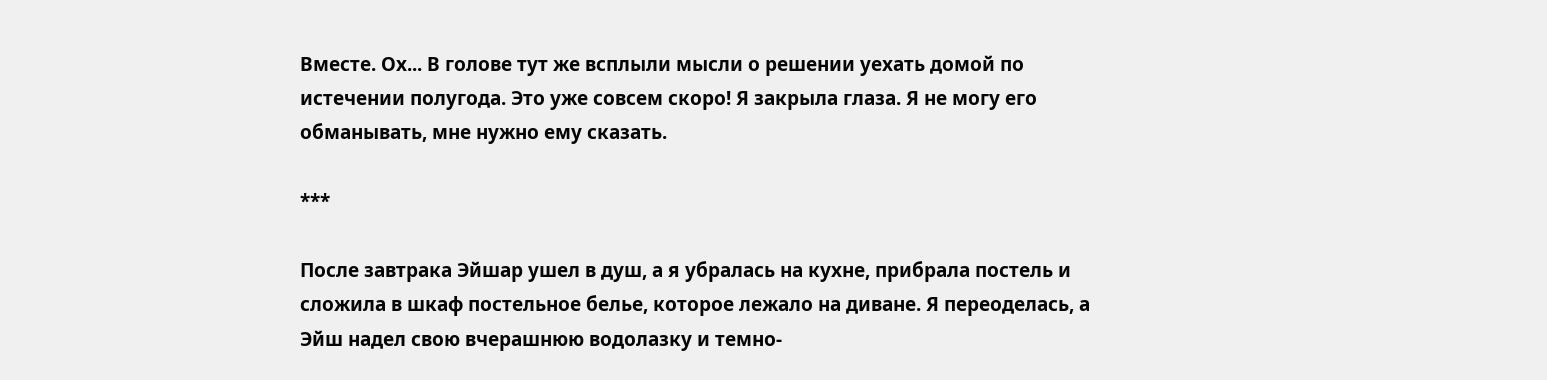Вместе. Ох... В голове тут же всплыли мысли о решении уехать домой по истечении полугода. Это уже совсем скоро! Я закрыла глаза. Я не могу его обманывать, мне нужно ему сказать.

***

После завтрака Эйшар ушел в душ, а я убралась на кухне, прибрала постель и сложила в шкаф постельное белье, которое лежало на диване. Я переоделась, а Эйш надел свою вчерашнюю водолазку и темно-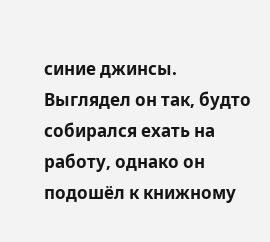синие джинсы. Выглядел он так, будто собирался ехать на работу, однако он подошёл к книжному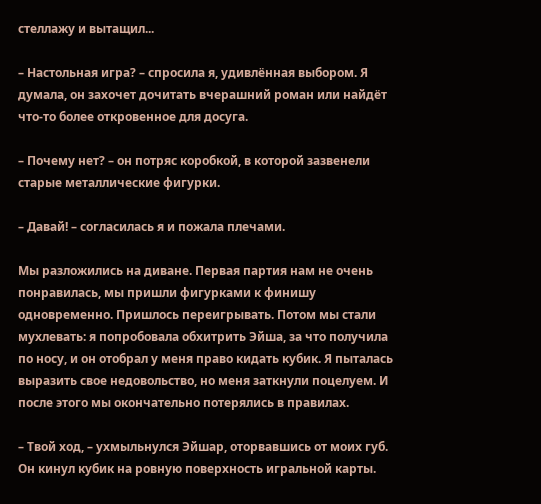стеллажу и вытащил...

– Настольная игра? – спросила я, удивлённая выбором. Я думала, он захочет дочитать вчерашний роман или найдёт что-то более откровенное для досуга.

– Почему нет? – он потряс коробкой, в которой зазвенели старые металлические фигурки.

– Давай! – согласилась я и пожала плечами.

Мы разложились на диване. Первая партия нам не очень понравилась, мы пришли фигурками к финишу одновременно. Пришлось переигрывать. Потом мы стали мухлевать: я попробовала обхитрить Эйша, за что получила по носу, и он отобрал у меня право кидать кубик. Я пыталась выразить свое недовольство, но меня заткнули поцелуем. И после этого мы окончательно потерялись в правилах.

– Твой ход, – ухмыльнулся Эйшар, оторвавшись от моих губ. Он кинул кубик на ровную поверхность игральной карты.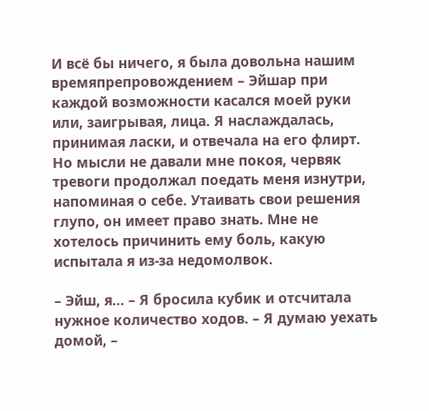И всё бы ничего, я была довольна нашим времяпрепровождением – Эйшар при каждой возможности касался моей руки или, заигрывая, лица. Я наслаждалась, принимая ласки, и отвечала на его флирт. Но мысли не давали мне покоя, червяк тревоги продолжал поедать меня изнутри, напоминая о себе. Утаивать свои решения глупо, он имеет право знать. Мне не хотелось причинить ему боль, какую испытала я из-за недомолвок.

– Эйш, я... – Я бросила кубик и отсчитала нужное количество ходов. – Я думаю уехать домой, –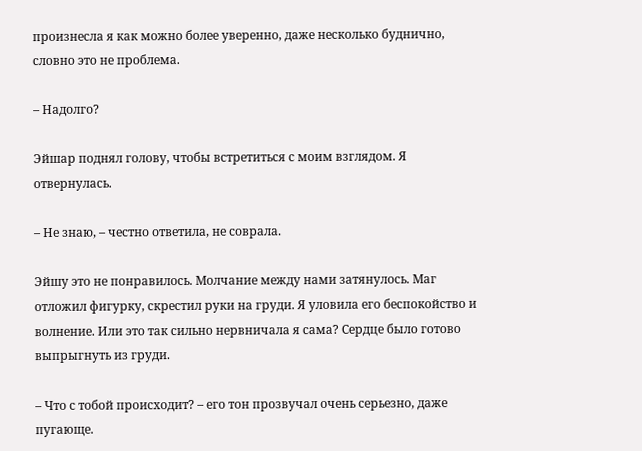произнесла я как можно более уверенно, даже несколько буднично, словно это не проблема.

– Надолго?

Эйшар поднял голову, чтобы встретиться с моим взглядом. Я отвернулась.

– Не знаю, – честно ответила, не соврала.

Эйшу это не понравилось. Молчание между нами затянулось. Маг отложил фигурку, скрестил руки на груди. Я уловила его беспокойство и волнение. Или это так сильно нервничала я сама? Сердце было готово выпрыгнуть из груди.

– Что с тобой происходит? – его тон прозвучал очень серьезно, даже пугающе.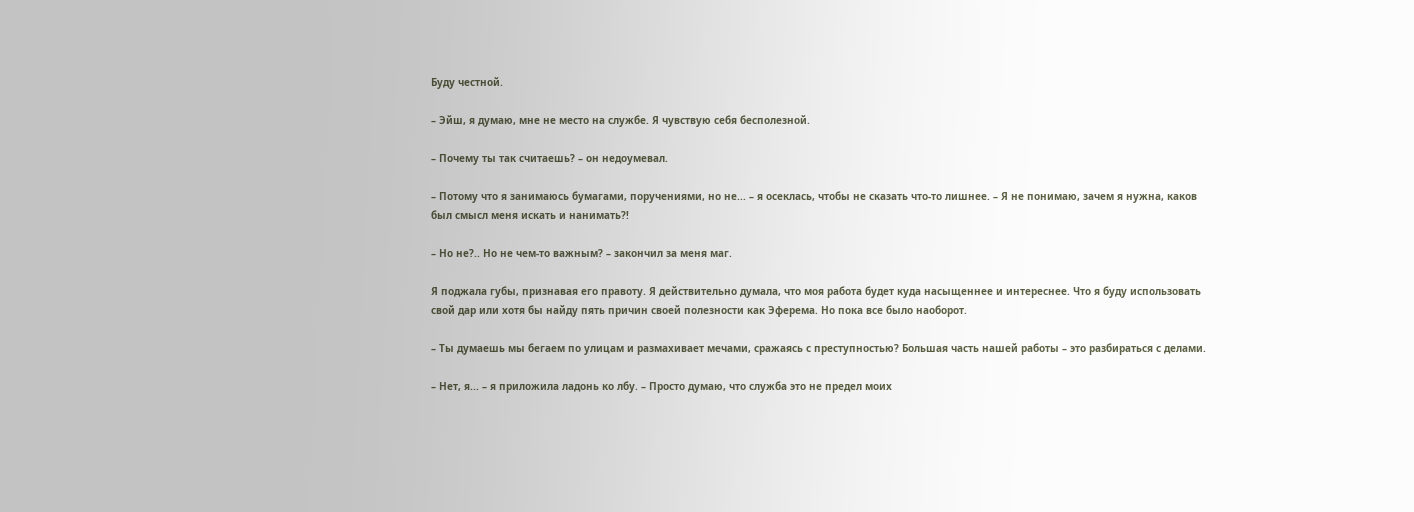Буду честной.

– Эйш, я думаю, мне не место на службе. Я чувствую себя бесполезной.

– Почему ты так считаешь? – он недоумевал.

– Потому что я занимаюсь бумагами, поручениями, но не... – я осеклась, чтобы не сказать что-то лишнее. – Я не понимаю, зачем я нужна, каков был смысл меня искать и нанимать?!

– Но не?.. Но не чем-то важным? – закончил за меня маг.

Я поджала губы, признавая его правоту. Я действительно думала, что моя работа будет куда насыщеннее и интереснее. Что я буду использовать свой дар или хотя бы найду пять причин своей полезности как Эферема. Но пока все было наоборот.

– Ты думаешь мы бегаем по улицам и размахивает мечами, сражаясь с преступностью? Большая часть нашей работы – это разбираться с делами.

– Нет, я... – я приложила ладонь ко лбу. – Просто думаю, что служба это не предел моих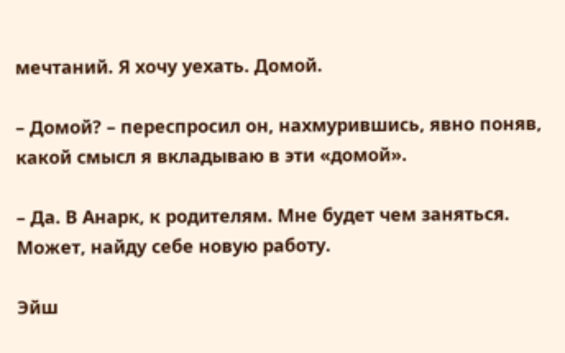мечтаний. Я хочу уехать. Домой.

– Домой? – переспросил он, нахмурившись, явно поняв, какой смысл я вкладываю в эти «домой».

– Да. В Анарк, к родителям. Мне будет чем заняться. Может, найду себе новую работу.

Эйш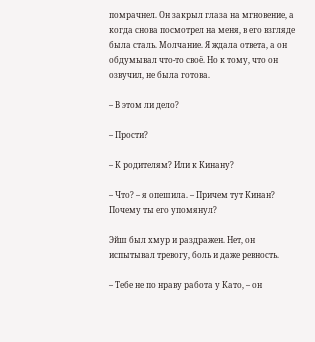помрачнел. Он закрыл глаза на мгновение, а когда снова посмотрел на меня, в его взгляде была сталь. Молчание. Я ждала ответа, а он обдумывал что-то своё. Но к тому, что он озвучил, не была готова.

– В этом ли дело?

– Прости?

– К родителям? Или к Кинану?

– Что? – я опешила. – Причем тут Кинан? Почему ты его упомянул?

Эйш был хмур и раздражен. Нет, он испытывал тревогу, боль и даже ревность.

– Тебе не по нраву работа у Като, – он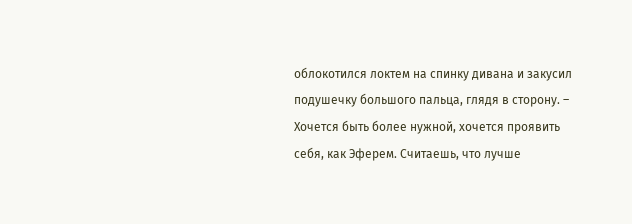облокотился локтем на спинку дивана и закусил подушечку большого пальца, глядя в сторону. – Хочется быть более нужной, хочется проявить себя, как Эферем. Считаешь, что лучше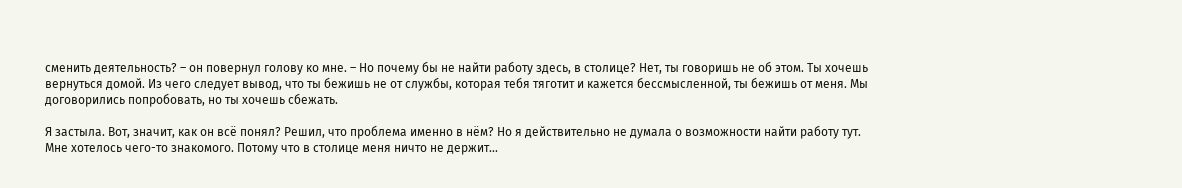сменить деятельность? – он повернул голову ко мне. – Но почему бы не найти работу здесь, в столице? Нет, ты говоришь не об этом. Ты хочешь вернуться домой. Из чего следует вывод, что ты бежишь не от службы, которая тебя тяготит и кажется бессмысленной, ты бежишь от меня. Мы договорились попробовать, но ты хочешь сбежать.

Я застыла. Вот, значит, как он всё понял? Решил, что проблема именно в нём? Но я действительно не думала о возможности найти работу тут. Мне хотелось чего-то знакомого. Потому что в столице меня ничто не держит...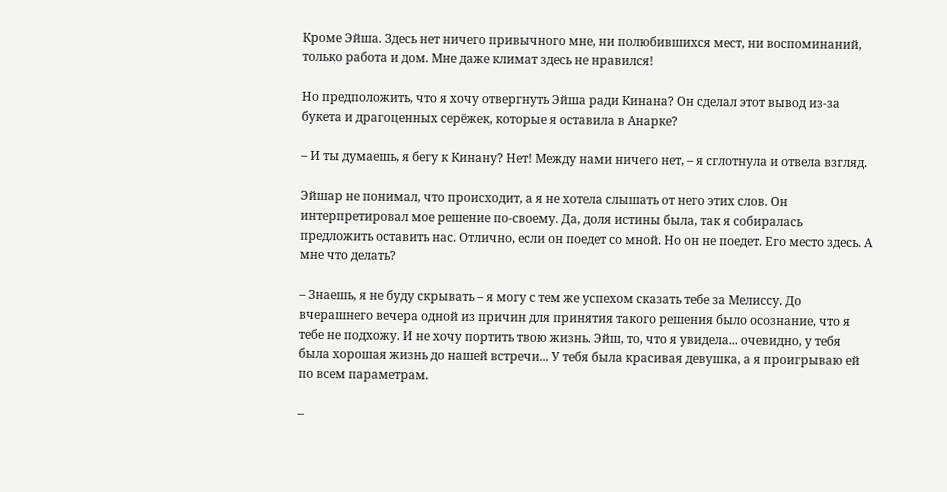Кроме Эйша. Здесь нет ничего привычного мне, ни полюбившихся мест, ни воспоминаний, только работа и дом. Мне даже климат здесь не нравился!

Но предположить, что я хочу отвергнуть Эйша ради Кинана? Он сделал этот вывод из-за букета и драгоценных серёжек, которые я оставила в Анарке?

– И ты думаешь, я бегу к Кинану? Нет! Между нами ничего нет, – я сглотнула и отвела взгляд.

Эйшар не понимал, что происходит, а я не хотела слышать от него этих слов. Он интерпретировал мое решение по-своему. Да, доля истины была, так я собиралась предложить оставить нас. Отлично, если он поедет со мной. Но он не поедет. Его место здесь. А мне что делать?

– Знаешь, я не буду скрывать – я могу с тем же успехом сказать тебе за Мелиссу. До вчерашнего вечера одной из причин для принятия такого решения было осознание, что я тебе не подхожу. И не хочу портить твою жизнь. Эйш, то, что я увидела... очевидно, у тебя была хорошая жизнь до нашей встречи... У тебя была красивая девушка, а я проигрываю ей по всем параметрам.

–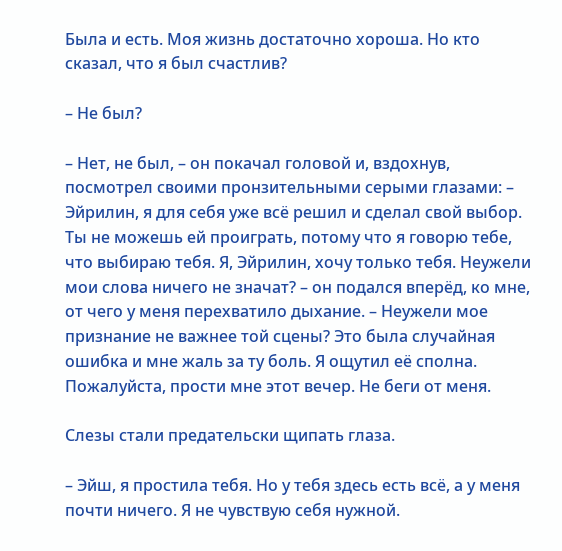Была и есть. Моя жизнь достаточно хороша. Но кто сказал, что я был счастлив?

– Не был?

– Нет, не был, – он покачал головой и, вздохнув, посмотрел своими пронзительными серыми глазами: – Эйрилин, я для себя уже всё решил и сделал свой выбор. Ты не можешь ей проиграть, потому что я говорю тебе, что выбираю тебя. Я, Эйрилин, хочу только тебя. Неужели мои слова ничего не значат? – он подался вперёд, ко мне, от чего у меня перехватило дыхание. – Неужели мое признание не важнее той сцены? Это была случайная ошибка и мне жаль за ту боль. Я ощутил её сполна. Пожалуйста, прости мне этот вечер. Не беги от меня.

Слезы стали предательски щипать глаза.

– Эйш, я простила тебя. Но у тебя здесь есть всё, а у меня почти ничего. Я не чувствую себя нужной.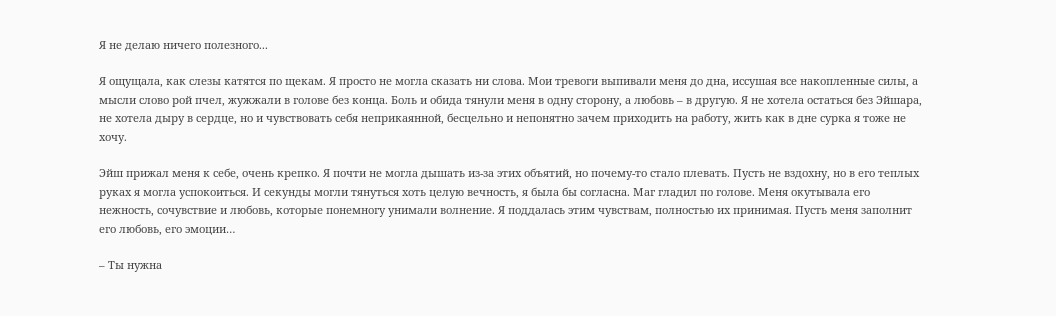Я не делаю ничего полезного...

Я ощущала, как слезы катятся по щекам. Я просто не могла сказать ни слова. Мои тревоги выпивали меня до дна, иссушая все накопленные силы, а мысли слово рой пчел, жужжали в голове без конца. Боль и обида тянули меня в одну сторону, а любовь – в другую. Я не хотела остаться без Эйшара, не хотела дыру в сердце, но и чувствовать себя неприкаянной, бесцельно и непонятно зачем приходить на работу, жить как в дне сурка я тоже не хочу.

Эйш прижал меня к себе, очень крепко. Я почти не могла дышать из-за этих объятий, но почему-то стало плевать. Пусть не вздохну, но в его теплых руках я могла успокоиться. И секунды могли тянуться хоть целую вечность, я была бы согласна. Маг гладил по голове. Меня окутывала его нежность, сочувствие и любовь, которые понемногу унимали волнение. Я поддалась этим чувствам, полностью их принимая. Пусть меня заполнит его любовь, его эмоции…

– Ты нужна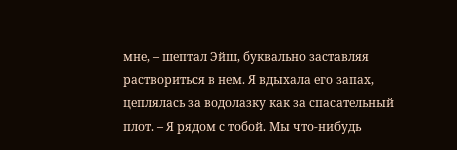мне, – шептал Эйш, буквально заставляя раствориться в нем. Я вдыхала его запах, цеплялась за водолазку как за спасательный плот. – Я рядом с тобой. Мы что-нибудь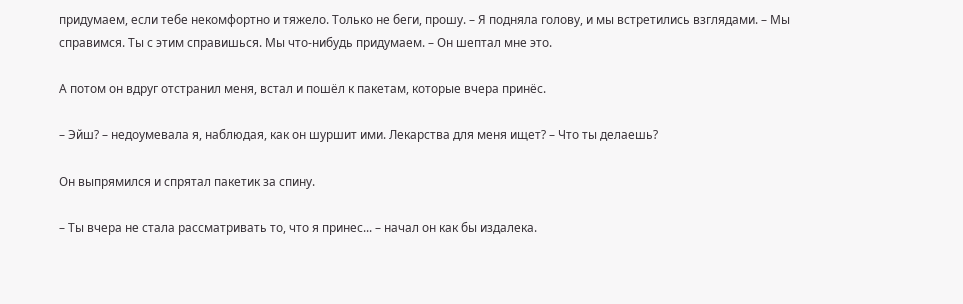придумаем, если тебе некомфортно и тяжело. Только не беги, прошу. – Я подняла голову, и мы встретились взглядами. – Мы справимся. Ты с этим справишься. Мы что-нибудь придумаем. – Он шептал мне это.

А потом он вдруг отстранил меня, встал и пошёл к пакетам, которые вчера принёс.

– Эйш? – недоумевала я, наблюдая, как он шуршит ими. Лекарства для меня ищет? – Что ты делаешь?

Он выпрямился и спрятал пакетик за спину.

– Ты вчера не стала рассматривать то, что я принес... – начал он как бы издалека.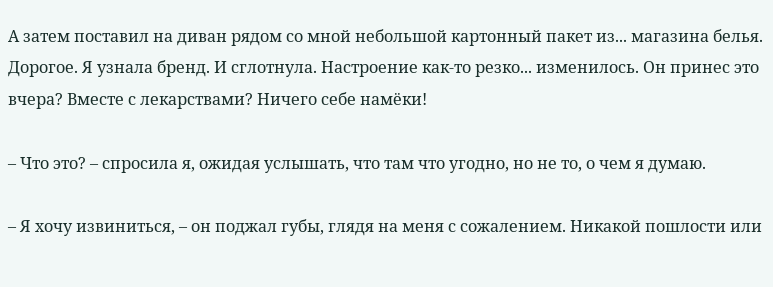А затем поставил на диван рядом со мной небольшой картонный пакет из... магазина белья. Дорогое. Я узнала бренд. И сглотнула. Настроение как-то резко... изменилось. Он принес это вчера? Вместе с лекарствами? Ничего себе намёки!

– Что это? – спросила я, ожидая услышать, что там что угодно, но не то, о чем я думаю.

– Я хочу извиниться, – он поджал губы, глядя на меня с сожалением. Никакой пошлости или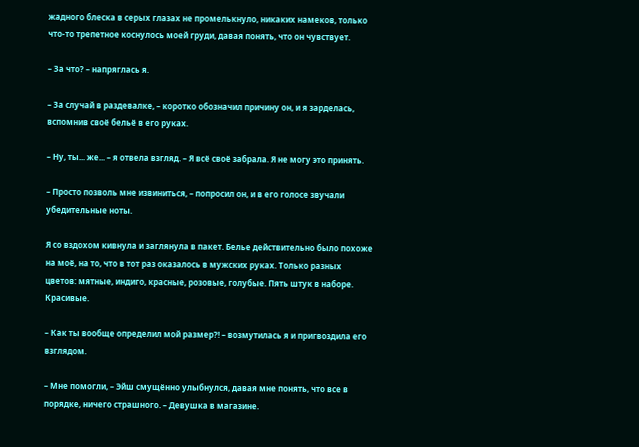жадного блеска в серых глазах не промелькнуло, никаких намеков, только что-то трепетное коснулось моей груди, давая понять, что он чувствует.

– За что? – напряглась я.

– За случай в раздевалке, – коротко обозначил причину он, и я зарделась, вспомнив своё бельё в его руках.

– Ну, ты... же... – я отвела взгляд. – Я всё своё забрала. Я не могу это принять.

– Просто позволь мне извиниться, – попросил он, и в его голосе звучали убедительные ноты.

Я со вздохом кивнула и заглянула в пакет. Белье действительно было похоже на моё, на то, что в тот раз оказалось в мужских руках. Только разных цветов: мятные, индиго, красные, розовые, голубые. Пять штук в наборе. Красивые.

– Как ты вообще определил мой размер?! – возмутилась я и пригвоздила его взглядом.

– Мне помогли, – Эйш смущённо улыбнулся, давая мне понять, что все в порядке, ничего страшного. – Девушка в магазине.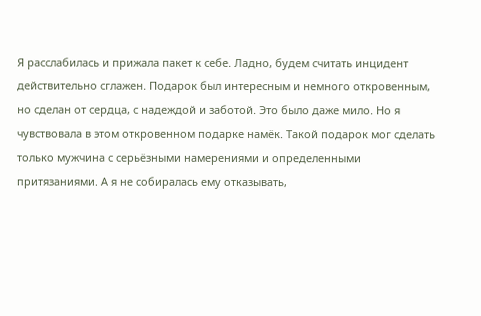Я расслабилась и прижала пакет к себе. Ладно, будем считать инцидент действительно сглажен. Подарок был интересным и немного откровенным, но сделан от сердца, с надеждой и заботой. Это было даже мило. Но я чувствовала в этом откровенном подарке намёк. Такой подарок мог сделать только мужчина с серьёзными намерениями и определенными притязаниями. А я не собиралась ему отказывать,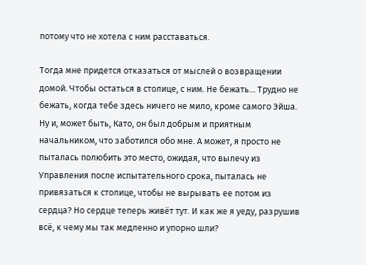потому что не хотела с ним расставаться.

Тогда мне придется отказаться от мыслей о возвращении домой. Чтобы остаться в столице, с ним. Не бежать... Трудно не бежать, когда тебе здесь ничего не мило, кроме самого Эйша. Ну и, может быть, Като, он был добрым и приятным начальником, что заботился обо мне. А может, я просто не пыталась полюбить это место, ожидая, что вылечу из Управления после испытательного срока, пыталась не привязаться к столице, чтобы не вырывать ее потом из сердца? Но сердце теперь живёт тут. И как же я уеду, разрушив всё, к чему мы так медленно и упорно шли?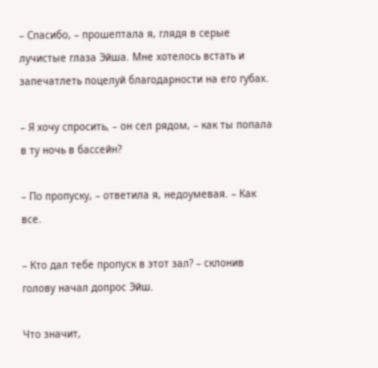– Спасибо, – прошептала я, глядя в серые лучистые глаза Эйша. Мне хотелось встать и запечатлеть поцелуй благодарности на его губах.

– Я хочу спросить, – он сел рядом, – как ты попала в ту ночь в бассейн?

– По пропуску, – ответила я, недоумевая. – Как все.

– Кто дал тебе пропуск в этот зал? – склонив голову начал допрос Эйш.

Что значит,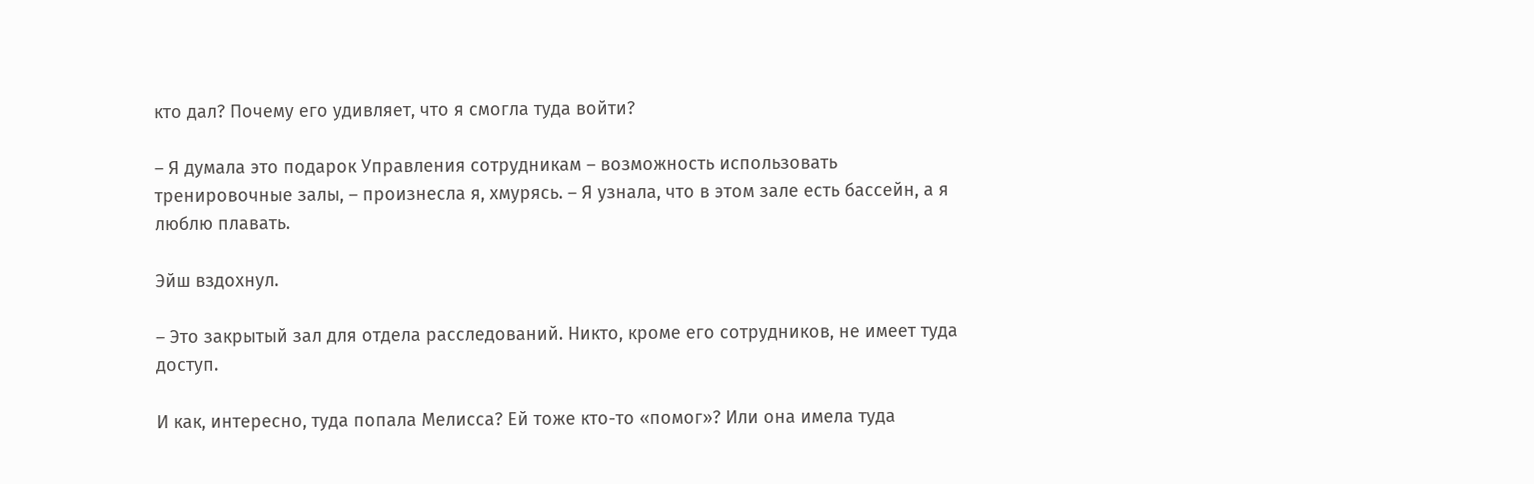кто дал? Почему его удивляет, что я смогла туда войти?

– Я думала это подарок Управления сотрудникам – возможность использовать тренировочные залы, – произнесла я, хмурясь. – Я узнала, что в этом зале есть бассейн, а я люблю плавать.

Эйш вздохнул.

– Это закрытый зал для отдела расследований. Никто, кроме его сотрудников, не имеет туда доступ.

И как, интересно, туда попала Мелисса? Ей тоже кто-то «помог»? Или она имела туда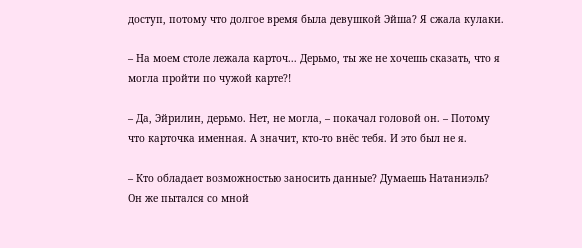доступ, потому что долгое время была девушкой Эйша? Я сжала кулаки.

– На моем столе лежала карточ... Дерьмо, ты же не хочешь сказать, что я могла пройти по чужой карте?!

– Да, Эйрилин, дерьмо. Нет, не могла, – покачал головой он. – Потому что карточка именная. А значит, кто-то внёс тебя. И это был не я.

– Кто обладает возможностью заносить данные? Думаешь Натаниэль? Он же пытался со мной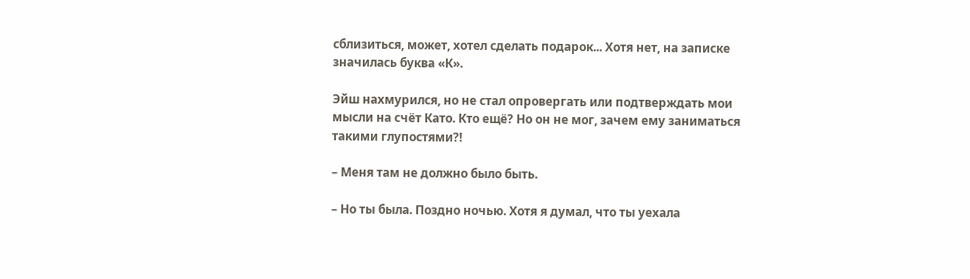сблизиться, может, хотел сделать подарок... Хотя нет, на записке значилась буква «К».

Эйш нахмурился, но не стал опровергать или подтверждать мои мысли на счёт Като. Кто ещё? Но он не мог, зачем ему заниматься такими глупостями?!

– Меня там не должно было быть.

– Но ты была. Поздно ночью. Хотя я думал, что ты уехала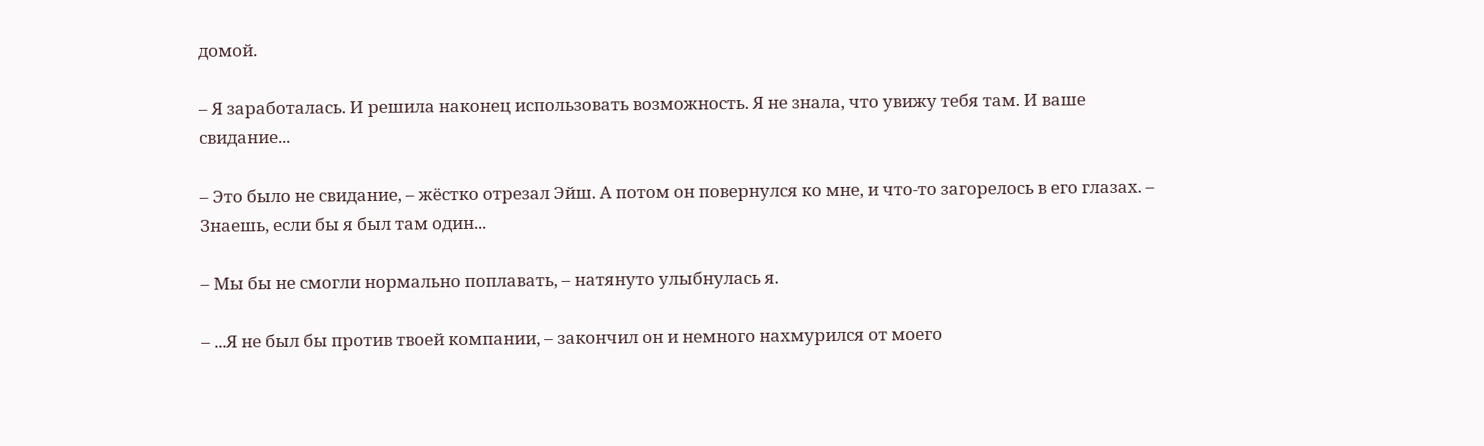домой.

– Я заработалась. И решила наконец использовать возможность. Я не знала, что увижу тебя там. И ваше свидание...

– Это было не свидание, – жёстко отрезал Эйш. А потом он повернулся ко мне, и что-то загорелось в его глазах. – Знаешь, если бы я был там один...

– Мы бы не смогли нормально поплавать, – натянуто улыбнулась я.

– ...Я не был бы против твоей компании, – закончил он и немного нахмурился от моего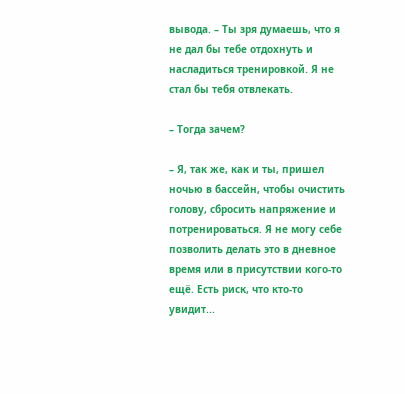вывода. – Ты зря думаешь, что я не дал бы тебе отдохнуть и насладиться тренировкой. Я не стал бы тебя отвлекать.

– Тогда зачем?

– Я, так же, как и ты, пришел ночью в бассейн, чтобы очистить голову, сбросить напряжение и потренироваться. Я не могу себе позволить делать это в дневное время или в присутствии кого-то ещё. Есть риск, что кто-то увидит...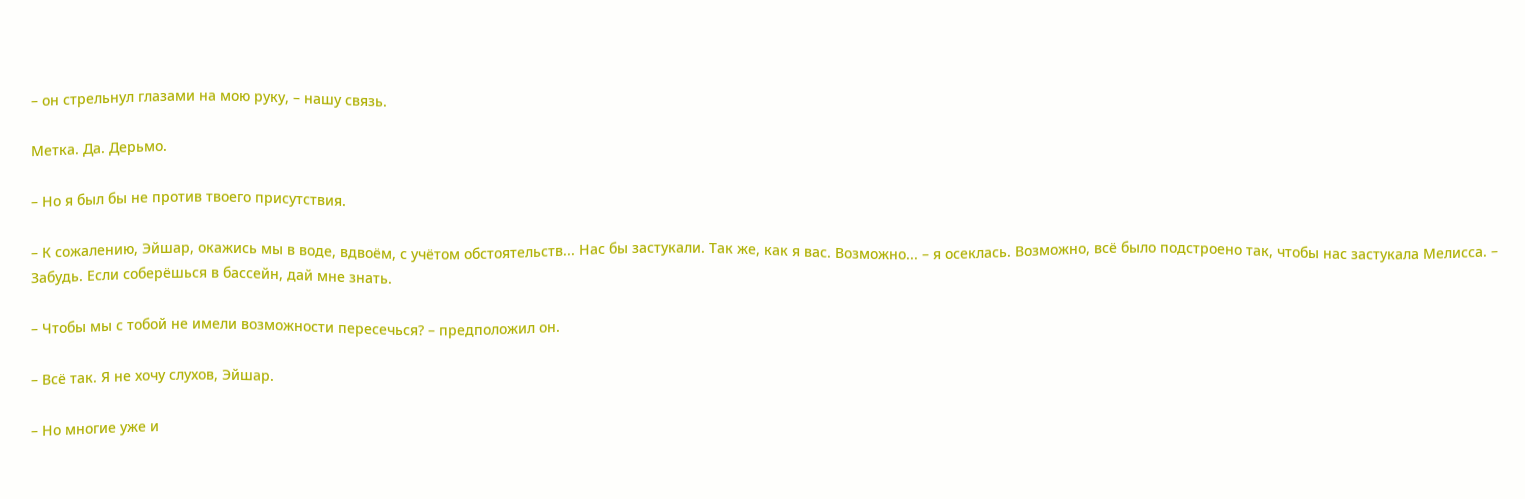– он стрельнул глазами на мою руку, – нашу связь.

Метка. Да. Дерьмо.

– Но я был бы не против твоего присутствия.

– К сожалению, Эйшар, окажись мы в воде, вдвоём, с учётом обстоятельств... Нас бы застукали. Так же, как я вас. Возможно... – я осеклась. Возможно, всё было подстроено так, чтобы нас застукала Мелисса. – Забудь. Если соберёшься в бассейн, дай мне знать.

– Чтобы мы с тобой не имели возможности пересечься? – предположил он.

– Всё так. Я не хочу слухов, Эйшар.

– Но многие уже и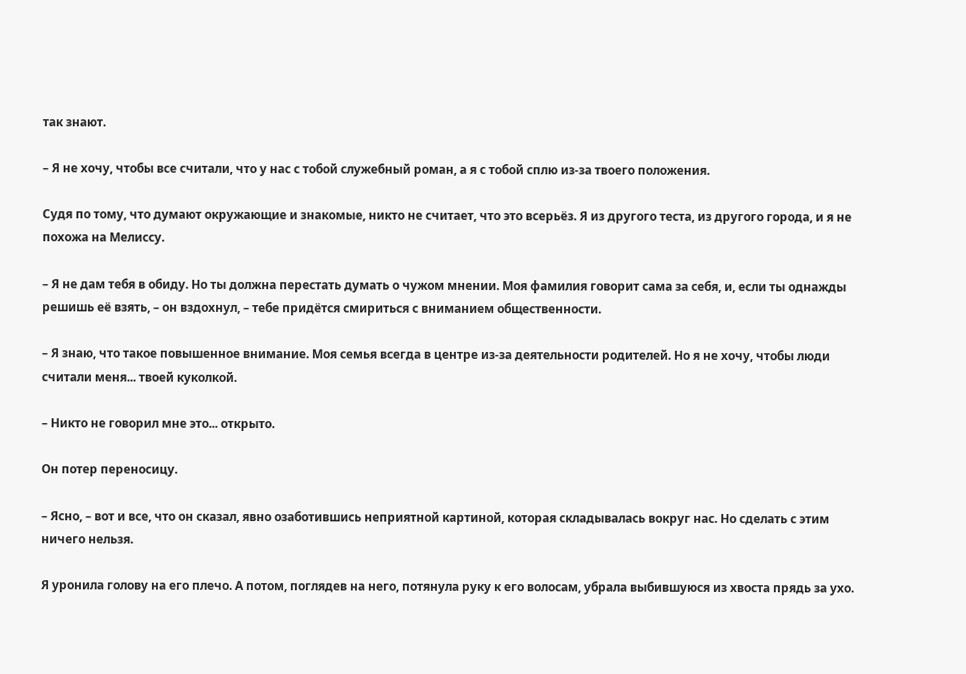так знают.

– Я не хочу, чтобы все считали, что у нас с тобой служебный роман, а я с тобой сплю из-за твоего положения.

Судя по тому, что думают окружающие и знакомые, никто не считает, что это всерьёз. Я из другого теста, из другого города, и я не похожа на Мелиссу.

– Я не дам тебя в обиду. Но ты должна перестать думать о чужом мнении. Моя фамилия говорит сама за себя, и, если ты однажды решишь её взять, – он вздохнул, – тебе придётся смириться с вниманием общественности.

– Я знаю, что такое повышенное внимание. Моя семья всегда в центре из-за деятельности родителей. Но я не хочу, чтобы люди считали меня... твоей куколкой.

– Никто не говорил мне это... открыто.

Он потер переносицу.

– Ясно, – вот и все, что он сказал, явно озаботившись неприятной картиной, которая складывалась вокруг нас. Но сделать с этим ничего нельзя.

Я уронила голову на его плечо. А потом, поглядев на него, потянула руку к его волосам, убрала выбившуюся из хвоста прядь за ухо.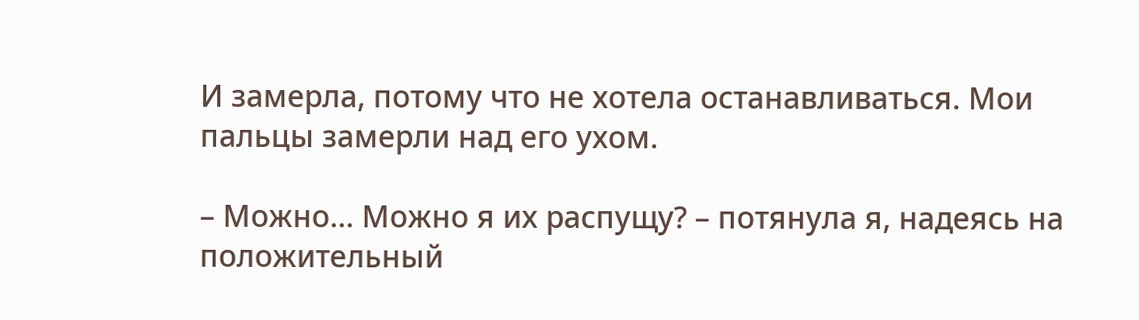И замерла, потому что не хотела останавливаться. Мои пальцы замерли над его ухом.

– Можно... Можно я их распущу? – потянула я, надеясь на положительный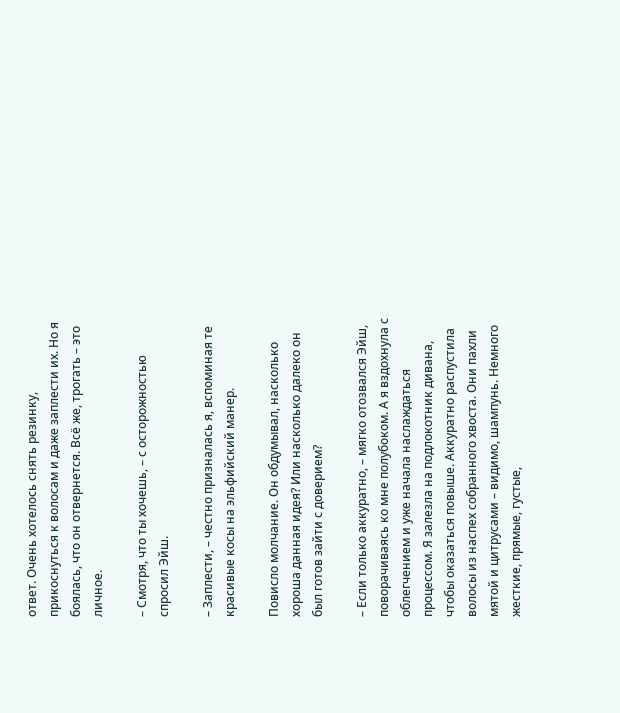ответ. Очень хотелось снять резинку, прикоснуться к волосам и даже заплести их. Но я боялась, что он отвернется. Всё же, трогать – это личное.

– Смотря, что ты хочешь, – с осторожностью спросил Эйш.

– Заплести, – честно призналась я, вспоминая те красивые косы на эльфийский манер.

Повисло молчание. Он обдумывал, насколько хороша данная идея? Или насколько далеко он был готов зайти с доверием?

– Если только аккуратно, – мягко отозвался Эйш, поворачиваясь ко мне полубоком. А я вздохнула с облегчением и уже начала наслаждаться процессом. Я залезла на подлокотник дивана, чтобы оказаться повыше. Аккуратно распустила волосы из наспех собранного хвоста. Они пахли мятой и цитрусами – видимо, шампунь. Немного жесткие, прямые, густые,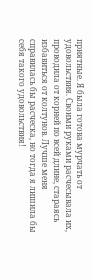приятные. Я была готова мурчать от удовольствия. Своими руками расчесывала их, проводила от корней по всей длине, стараясь избавиться от колтунов. Лучше меня справилась бы расческа, но тогда я лишила бы себя такого удовольствия!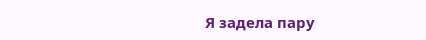Я задела пару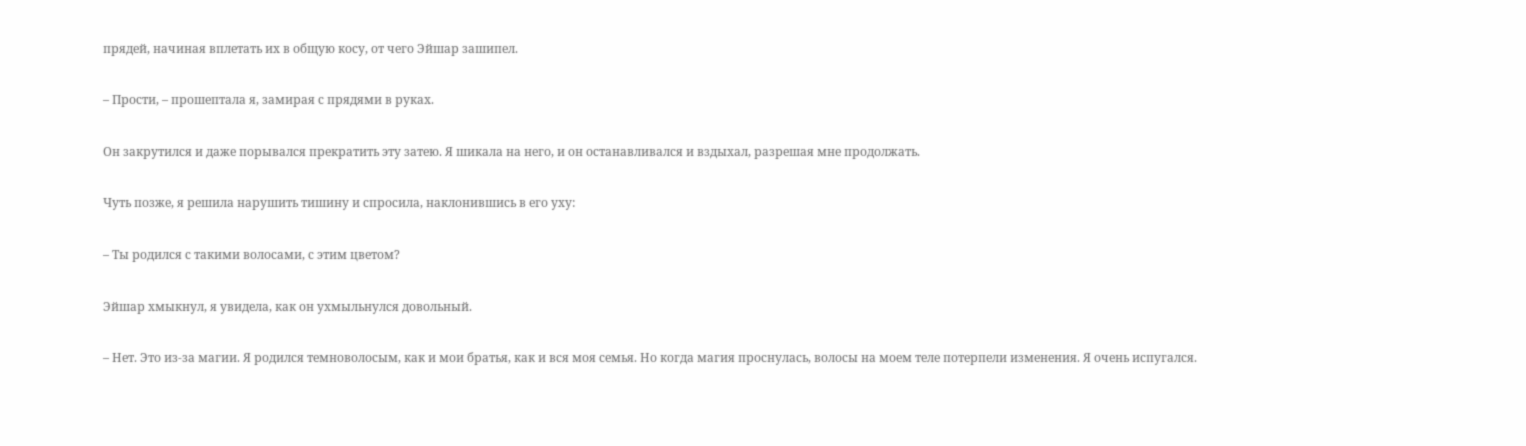прядей, начиная вплетать их в общую косу, от чего Эйшар зашипел.

– Прости, – прошептала я, замирая с прядями в руках.

Он закрутился и даже порывался прекратить эту затею. Я шикала на него, и он останавливался и вздыхал, разрешая мне продолжать.

Чуть позже, я решила нарушить тишину и спросила, наклонившись в его уху:

– Ты родился с такими волосами, с этим цветом?

Эйшар хмыкнул, я увидела, как он ухмыльнулся довольный.

– Нет. Это из-за магии. Я родился темноволосым, как и мои братья, как и вся моя семья. Но когда магия проснулась, волосы на моем теле потерпели изменения. Я очень испугался.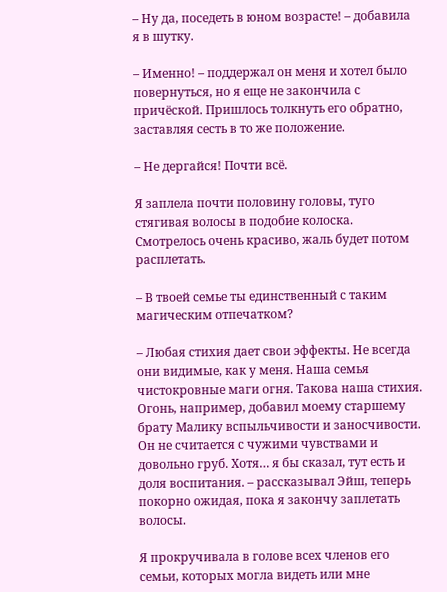– Ну да, поседеть в юном возрасте! – добавила я в шутку.

– Именно! – поддержал он меня и хотел было повернуться, но я еще не закончила с причёской. Пришлось толкнуть его обратно, заставляя сесть в то же положение.

– Не дергайся! Почти всё.

Я заплела почти половину головы, туго стягивая волосы в подобие колоска. Смотрелось очень красиво, жаль будет потом расплетать.

– В твоей семье ты единственный с таким магическим отпечатком?

– Любая стихия дает свои эффекты. Не всегда они видимые, как у меня. Наша семья чистокровные маги огня. Такова наша стихия. Огонь, например, добавил моему старшему брату Малику вспыльчивости и заносчивости. Он не считается с чужими чувствами и довольно груб. Хотя… я бы сказал, тут есть и доля воспитания. – рассказывал Эйш, теперь покорно ожидая, пока я закончу заплетать волосы.

Я прокручивала в голове всех членов его семьи, которых могла видеть или мне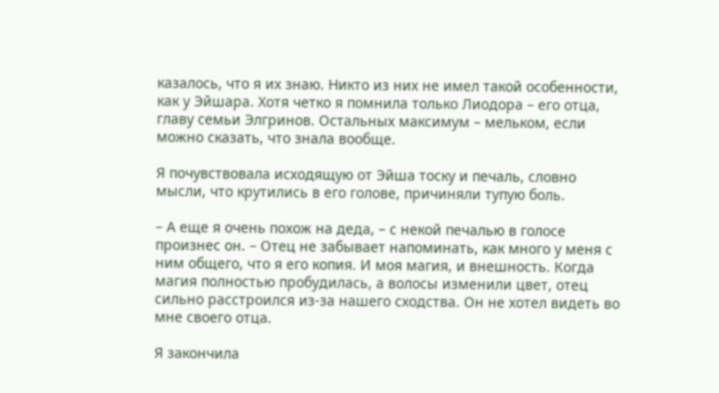казалось, что я их знаю. Никто из них не имел такой особенности, как у Эйшара. Хотя четко я помнила только Лиодора – его отца, главу семьи Элгринов. Остальных максимум – мельком, если можно сказать, что знала вообще.

Я почувствовала исходящую от Эйша тоску и печаль, словно мысли, что крутились в его голове, причиняли тупую боль.

– А еще я очень похож на деда, – с некой печалью в голосе произнес он. – Отец не забывает напоминать, как много у меня с ним общего, что я его копия. И моя магия, и внешность. Когда магия полностью пробудилась, а волосы изменили цвет, отец сильно расстроился из-за нашего сходства. Он не хотел видеть во мне своего отца.

Я закончила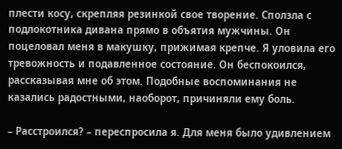плести косу, скрепляя резинкой свое творение. Сползла с подлокотника дивана прямо в объятия мужчины. Он поцеловал меня в макушку, прижимая крепче. Я уловила его тревожность и подавленное состояние. Он беспокоился, рассказывая мне об этом. Подобные воспоминания не казались радостными, наоборот, причиняли ему боль.

– Расстроился? – переспросила я. Для меня было удивлением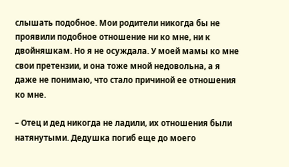слышать подобное. Мои родители никогда бы не проявили подобное отношение ни ко мне, ни к двойняшкам. Но я не осуждала. У моей мамы ко мне свои претензии, и она тоже мной недовольна, а я даже не понимаю, что стало причиной ее отношения ко мне.

– Отец и дед никогда не ладили, их отношения были натянутыми. Дедушка погиб еще до моего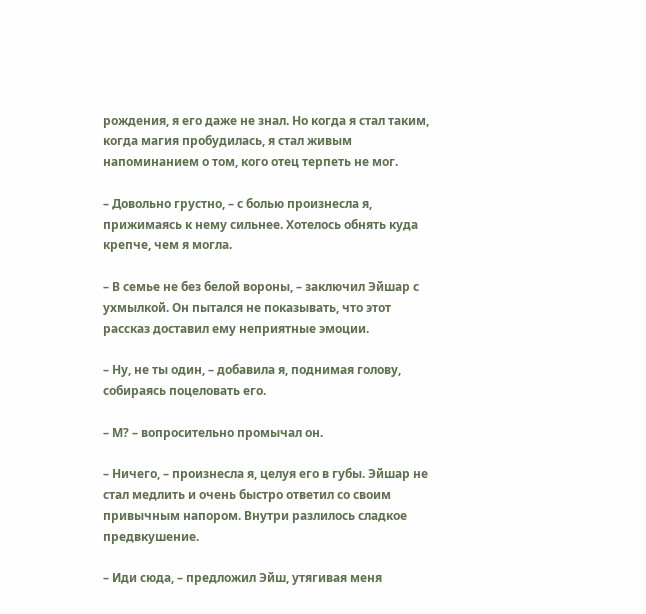рождения, я его даже не знал. Но когда я стал таким, когда магия пробудилась, я стал живым напоминанием о том, кого отец терпеть не мог.

– Довольно грустно, – с болью произнесла я, прижимаясь к нему сильнее. Хотелось обнять куда крепче, чем я могла.

– В семье не без белой вороны, – заключил Эйшар с ухмылкой. Он пытался не показывать, что этот рассказ доставил ему неприятные эмоции.

– Ну, не ты один, – добавила я, поднимая голову, собираясь поцеловать его.

– М? – вопросительно промычал он.

– Ничего, – произнесла я, целуя его в губы. Эйшар не стал медлить и очень быстро ответил со своим привычным напором. Внутри разлилось сладкое предвкушение.

– Иди сюда, – предложил Эйш, утягивая меня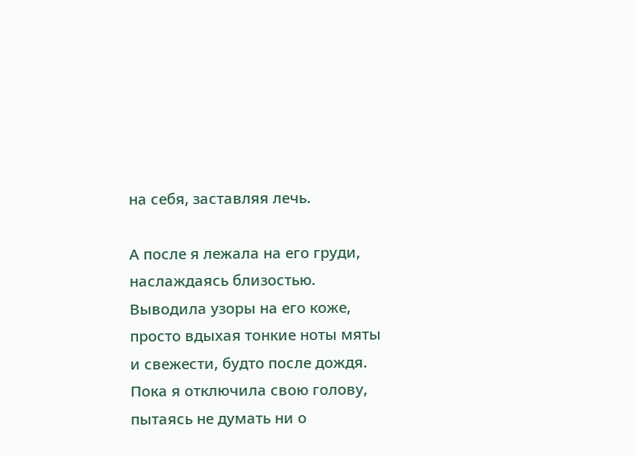на себя, заставляя лечь.

А после я лежала на его груди, наслаждаясь близостью. Выводила узоры на его коже, просто вдыхая тонкие ноты мяты и свежести, будто после дождя. Пока я отключила свою голову, пытаясь не думать ни о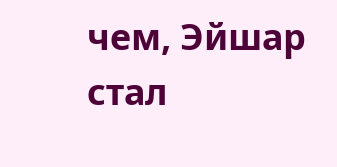чем, Эйшар стал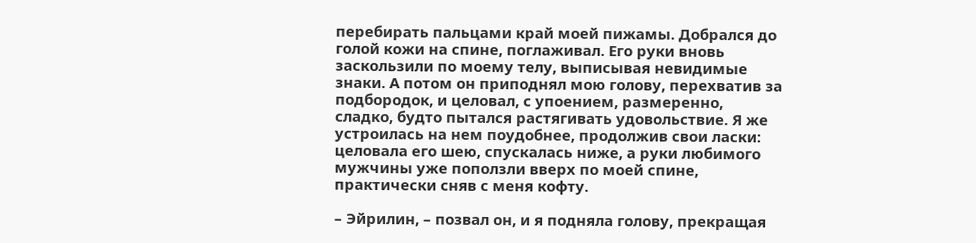перебирать пальцами край моей пижамы. Добрался до голой кожи на спине, поглаживал. Его руки вновь заскользили по моему телу, выписывая невидимые знаки. А потом он приподнял мою голову, перехватив за подбородок, и целовал, с упоением, размеренно, сладко, будто пытался растягивать удовольствие. Я же устроилась на нем поудобнее, продолжив свои ласки: целовала его шею, спускалась ниже, а руки любимого мужчины уже поползли вверх по моей спине, практически сняв с меня кофту.

– Эйрилин, – позвал он, и я подняла голову, прекращая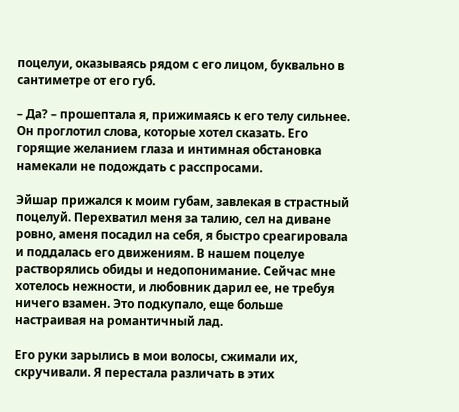поцелуи, оказываясь рядом с его лицом, буквально в сантиметре от его губ.

– Да? – прошептала я, прижимаясь к его телу сильнее. Он проглотил слова, которые хотел сказать. Его горящие желанием глаза и интимная обстановка намекали не подождать с расспросами.

Эйшар прижался к моим губам, завлекая в страстный поцелуй. Перехватил меня за талию, сел на диване ровно, аменя посадил на себя, я быстро среагировала и поддалась его движениям. В нашем поцелуе растворялись обиды и недопонимание. Сейчас мне хотелось нежности, и любовник дарил ее, не требуя ничего взамен. Это подкупало, еще больше настраивая на романтичный лад.

Его руки зарылись в мои волосы, сжимали их, скручивали. Я перестала различать в этих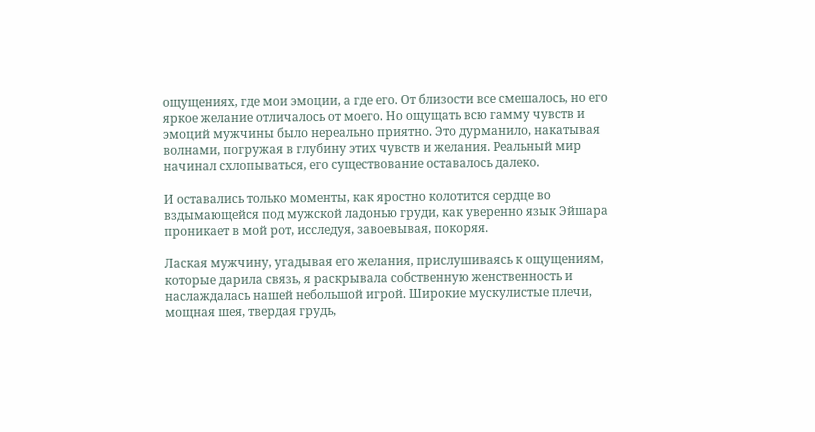ощущениях, где мои эмоции, а где его. От близости все смешалось, но его яркое желание отличалось от моего. Но ощущать всю гамму чувств и эмоций мужчины было нереально приятно. Это дурманило, накатывая волнами, погружая в глубину этих чувств и желания. Реальный мир начинал схлопываться, его существование оставалось далеко.

И оставались только моменты, как яростно колотится сердце во вздымающейся под мужской ладонью груди, как уверенно язык Эйшара проникает в мой рот, исследуя, завоевывая, покоряя.

Лаская мужчину, угадывая его желания, прислушиваясь к ощущениям, которые дарила связь, я раскрывала собственную женственность и наслаждалась нашей небольшой игрой. Широкие мускулистые плечи, мощная шея, твердая грудь,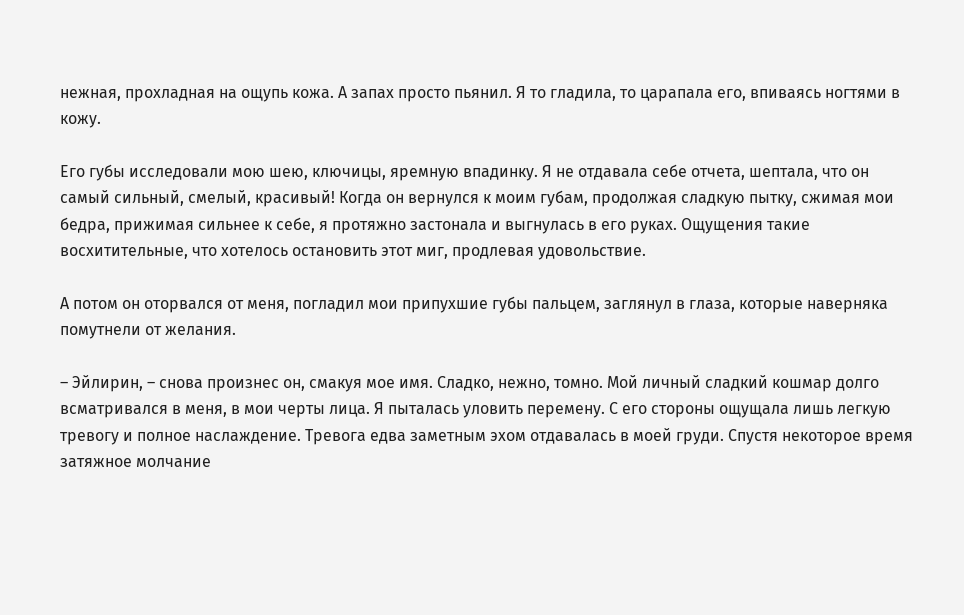нежная, прохладная на ощупь кожа. А запах просто пьянил. Я то гладила, то царапала его, впиваясь ногтями в кожу.

Его губы исследовали мою шею, ключицы, яремную впадинку. Я не отдавала себе отчета, шептала, что он самый сильный, смелый, красивый! Когда он вернулся к моим губам, продолжая сладкую пытку, сжимая мои бедра, прижимая сильнее к себе, я протяжно застонала и выгнулась в его руках. Ощущения такие восхитительные, что хотелось остановить этот миг, продлевая удовольствие.

А потом он оторвался от меня, погладил мои припухшие губы пальцем, заглянул в глаза, которые наверняка помутнели от желания.

– Эйлирин, – снова произнес он, смакуя мое имя. Сладко, нежно, томно. Мой личный сладкий кошмар долго всматривался в меня, в мои черты лица. Я пыталась уловить перемену. С его стороны ощущала лишь легкую тревогу и полное наслаждение. Тревога едва заметным эхом отдавалась в моей груди. Спустя некоторое время затяжное молчание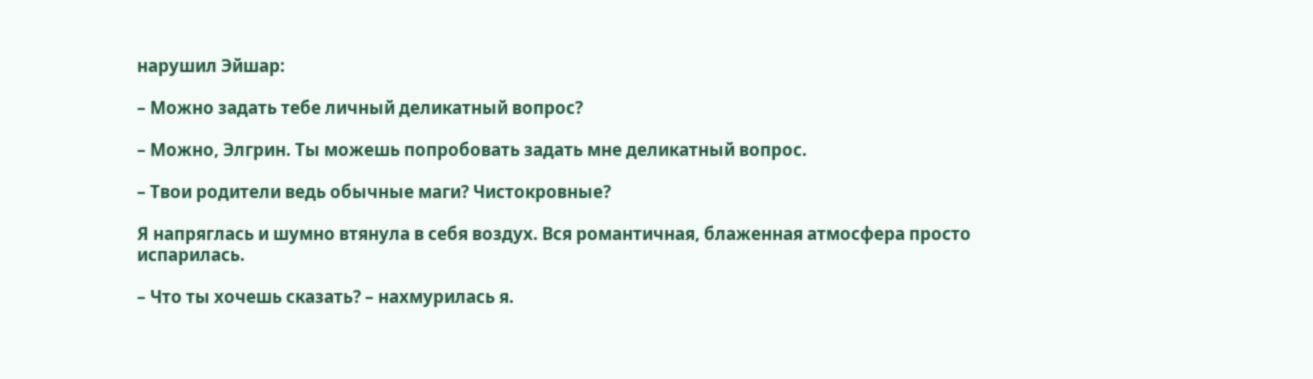нарушил Эйшар:

– Можно задать тебе личный деликатный вопрос?

– Можно, Элгрин. Ты можешь попробовать задать мне деликатный вопрос.

– Твои родители ведь обычные маги? Чистокровные?

Я напряглась и шумно втянула в себя воздух. Вся романтичная, блаженная атмосфера просто испарилась.

– Что ты хочешь сказать? – нахмурилась я.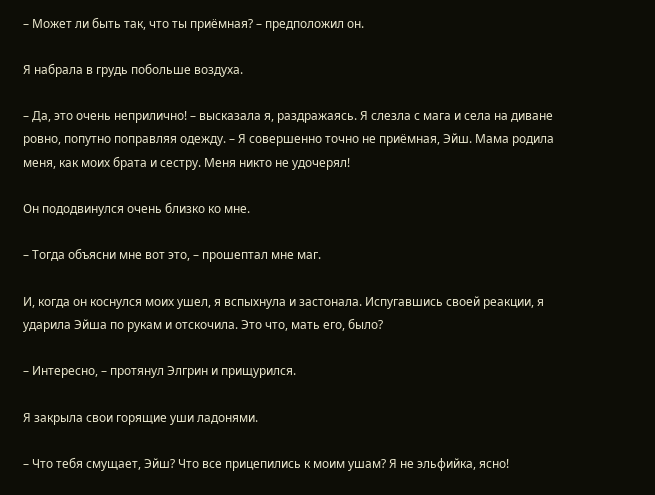– Может ли быть так, что ты приёмная? – предположил он.

Я набрала в грудь побольше воздуха.

– Да, это очень неприлично! – высказала я, раздражаясь. Я слезла с мага и села на диване ровно, попутно поправляя одежду. – Я совершенно точно не приёмная, Эйш. Мама родила меня, как моих брата и сестру. Меня никто не удочерял!

Он пододвинулся очень близко ко мне.

– Тогда объясни мне вот это, – прошептал мне маг.

И, когда он коснулся моих ушел, я вспыхнула и застонала. Испугавшись своей реакции, я ударила Эйша по рукам и отскочила. Это что, мать его, было?

– Интересно, – протянул Элгрин и прищурился.

Я закрыла свои горящие уши ладонями.

– Что тебя смущает, Эйш? Что все прицепились к моим ушам? Я не эльфийка, ясно!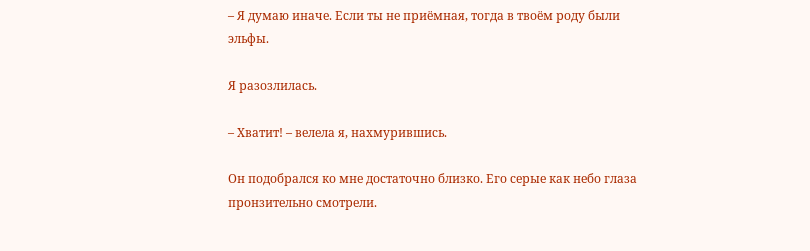– Я думаю иначе. Если ты не приёмная, тогда в твоём роду были эльфы.

Я разозлилась.

– Хватит! – велела я, нахмурившись.

Он подобрался ко мне достаточно близко. Его серые как небо глаза пронзительно смотрели.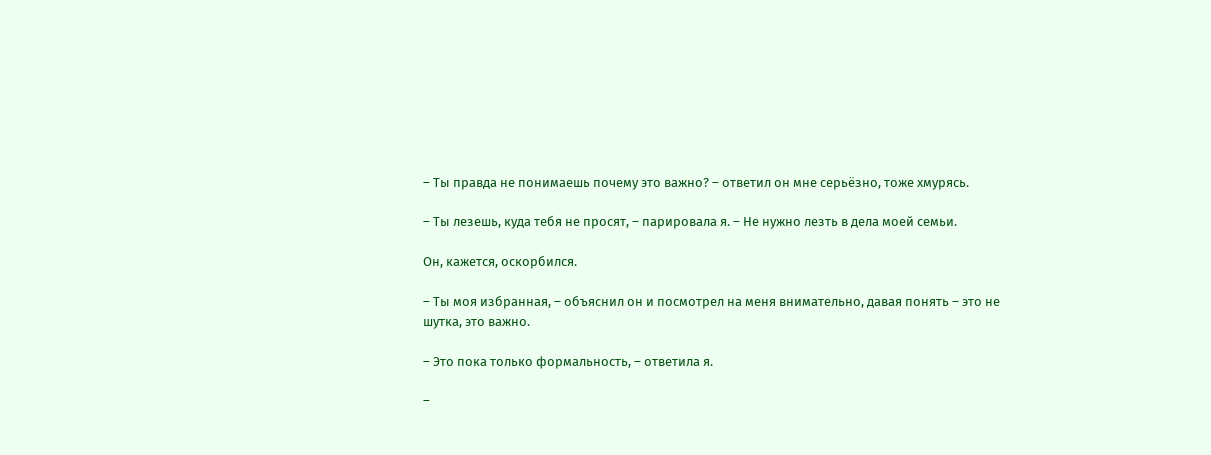– Ты правда не понимаешь почему это важно? – ответил он мне серьёзно, тоже хмурясь.

– Ты лезешь, куда тебя не просят, – парировала я. – Не нужно лезть в дела моей семьи.

Он, кажется, оскорбился.

– Ты моя избранная, – объяснил он и посмотрел на меня внимательно, давая понять – это не шутка, это важно.

– Это пока только формальность, – ответила я.

–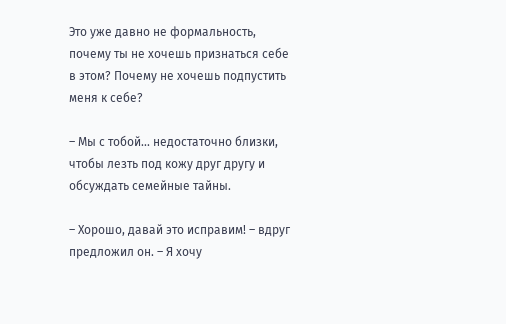Это уже давно не формальность, почему ты не хочешь признаться себе в этом? Почему не хочешь подпустить меня к себе?

– Мы с тобой... недостаточно близки, чтобы лезть под кожу друг другу и обсуждать семейные тайны.

– Хорошо, давай это исправим! – вдруг предложил он. – Я хочу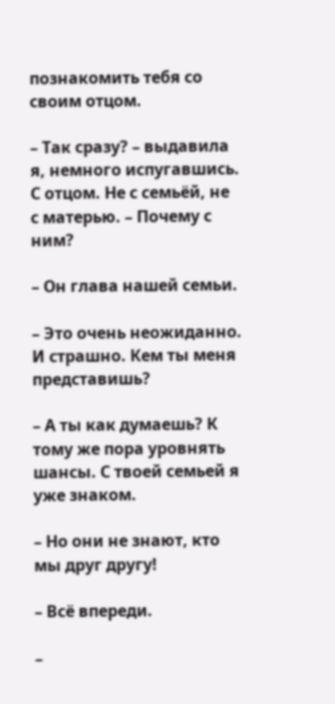познакомить тебя со своим отцом.

– Так сразу? – выдавила я, немного испугавшись. С отцом. Не с семьёй, не с матерью. – Почему с ним?

– Он глава нашей семьи.

– Это очень неожиданно. И страшно. Кем ты меня представишь?

– А ты как думаешь? К тому же пора уровнять шансы. С твоей семьей я уже знаком.

– Но они не знают, кто мы друг другу!

– Всё впереди.

–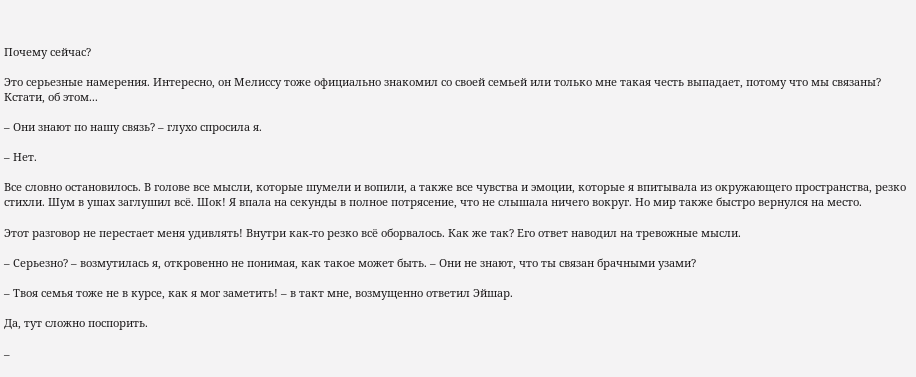Почему сейчас?

Это серьезные намерения. Интересно, он Мелиссу тоже официально знакомил со своей семьей или только мне такая честь выпадает, потому что мы связаны? Кстати, об этом...

– Они знают по нашу связь? – глухо спросила я.

– Нет.

Все словно остановилось. В голове все мысли, которые шумели и вопили, а также все чувства и эмоции, которые я впитывала из окружающего пространства, резко стихли. Шум в ушах заглушил всё. Шок! Я впала на секунды в полное потрясение, что не слышала ничего вокруг. Но мир также быстро вернулся на место.

Этот разговор не перестает меня удивлять! Внутри как-то резко всё оборвалось. Как же так? Его ответ наводил на тревожные мысли.

– Серьезно? – возмутилась я, откровенно не понимая, как такое может быть. – Они не знают, что ты связан брачными узами?

– Твоя семья тоже не в курсе, как я мог заметить! – в такт мне, возмущенно ответил Эйшар.

Да, тут сложно поспорить.

–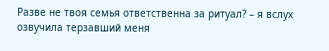Разве не твоя семья ответственна за ритуал? – я вслух озвучила терзавший меня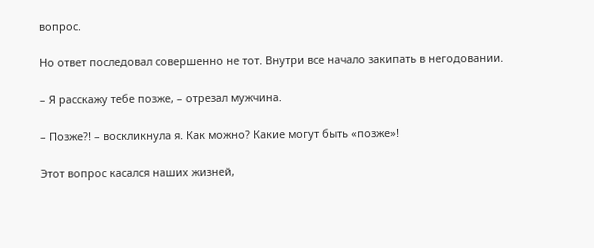вопрос.

Но ответ последовал совершенно не тот. Внутри все начало закипать в негодовании.

– Я расскажу тебе позже, – отрезал мужчина.

– Позже?! – воскликнула я. Как можно? Какие могут быть «позже»!

Этот вопрос касался наших жизней,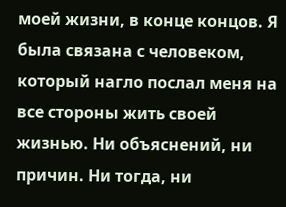моей жизни, в конце концов. Я была связана с человеком, который нагло послал меня на все стороны жить своей жизнью. Ни объяснений, ни причин. Ни тогда, ни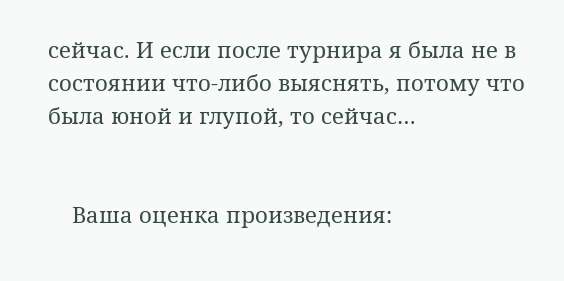сейчас. И если после турнира я была не в состоянии что-либо выяснять, потому что была юной и глупой, то сейчас…


    Ваша оценка произведения: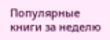Популярные книги за неделю